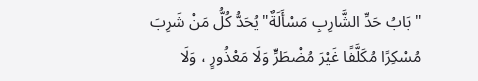"بَابُ حَدِّ الشَّارِبِ مَسْأَلَةٌ"يُحَدُّ كُلُّ مَنْ شَرِبَ مُسْكِرًا مُكَلَّفًا غَيْرَ مُضْطَرٍّ وَلَا مَعْذُورٍ ، وَلَا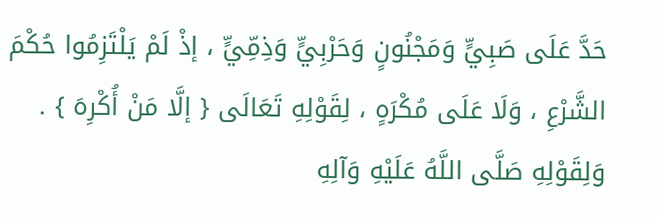حَدَّ عَلَى صَبِيٍّ وَمَجْنُونٍ وَحَرْبِيٍّ وَذِمِّيٍّ ، إذْ لَمْ يَلْتَزِمُوا حُكْمَ الشَّرْعِ ، وَلَا عَلَى مُكْرَهٍ ، لِقَوْلِهِ تَعَالَى { إلَّا مَنْ أُكْرِهَ } .
وَلِقَوْلِهِ صَلَّى اللَّهُ عَلَيْهِ وَآلِهِ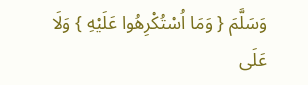وَسَلَّمَ { وَمَا اُسْتُكْرِهُوا عَلَيْهِ } وَلَا عَلَى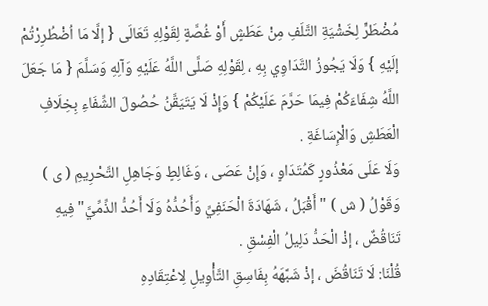مُضْطَرٍّ لِخَشْيَةِ التَّلَفِ مِنْ عَطَشٍ أَوْ غُصَّةٍ لِقَوْلِهِ تَعَالَى { إلَّا مَا اُضْطُرِرْتُمْ إلَيْهِ } وَلَا يَجُوزُ التَّدَاوِي بِهِ ، لِقَوْلِهِ صَلَّى اللَّهُ عَلَيْهِ وَآلِهِ وَسَلَّمَ { مَا جَعَلَ اللَّهُ شِفَاءَكُمْ فِيمَا حَرَّمَ عَلَيْكُمْ } وَإِذْ لَا يَتَيَقَّنُ حُصُولَ الشِّفَاءِ بِخِلَافِ الْعَطَشِ وَالْإِسَاغَةِ .
وَلَا عَلَى مَعْذُورٍ كَمُتَدَاوٍ ، وَإِنْ عَصَى ، وَغَالِطٍ وَجَاهِلِ التَّحْرِيمِ ( ى ) وَقَوْلُ ( ش ) "أَقْبَلُ ، شَهَادَةَ الْحَنَفِيِّ وَأَحُدُّهُ وَلَا أَحُدُّ الذِّمِّيَّ"فِيهِ تَنَاقُضٌ ، إذْ الْحَدُّ دَلِيلُ الْفِسْقِ .
قُلْنَا: لَا تَنَاقُضَ ، إذْ شَبَّهَهُ بِفَاسِقِ التَّأْوِيلِ لِاعْتِقَادِهِ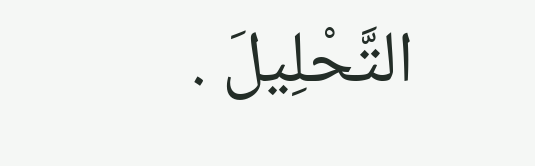التَّحْلِيلَ .